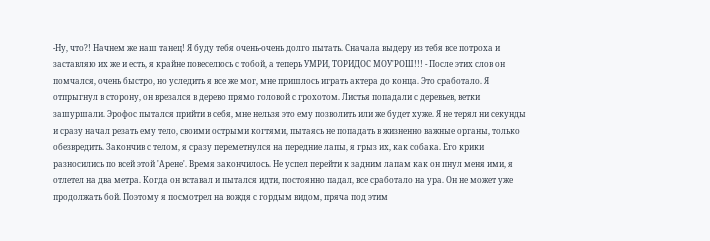-Ну, что?! Начнем же наш танец! Я буду тебя очень-очень долго пытать. Сначала выдеру из тебя все потроха и заставляю их же и есть, я крайне повеселюсь с тобой, а теперь УМРИ, ТОРИДОС МОУ'РОШ!!! - После этих слов он помчался, очень быстро, но уследить я все же мог, мне пришлось играть актера до конца. Это сработало. Я отпрыгнул в сторону, он врезался в дерево прямо головой с грохотом. Листья попадали с деревьев, ветки зашуршали. Эрофос пытался прийти в себя, мне нельзя это ему позволить или же будет хуже. Я не терял ни секунды и сразу начал резать ему тело, своими острыми когтями, пытаясь не попадать в жизненно важные органы, только обезвредить. Закончив с телом, я сразу переметнулся на передние лапы, я грыз их, как собака. Его крики разносились по всей этой 'Арене'. Время закончилось. Не успел перейти к задним лапам как он пнул меня ими, я отлетел на два метра. Когда он вставал и пытался идти, постоянно падал, все сработало на ура. Он не может уже продолжать бой. Поэтому я посмотрел на вождя с гордым видом, пряча под этим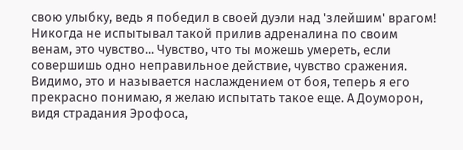свою улыбку, ведь я победил в своей дуэли над 'злейшим' врагом! Никогда не испытывал такой прилив адреналина по своим венам, это чувство... Чувство, что ты можешь умереть, если совершишь одно неправильное действие, чувство сражения. Видимо, это и называется наслаждением от боя, теперь я его прекрасно понимаю, я желаю испытать такое еще. А Доуморон, видя страдания Эрофоса,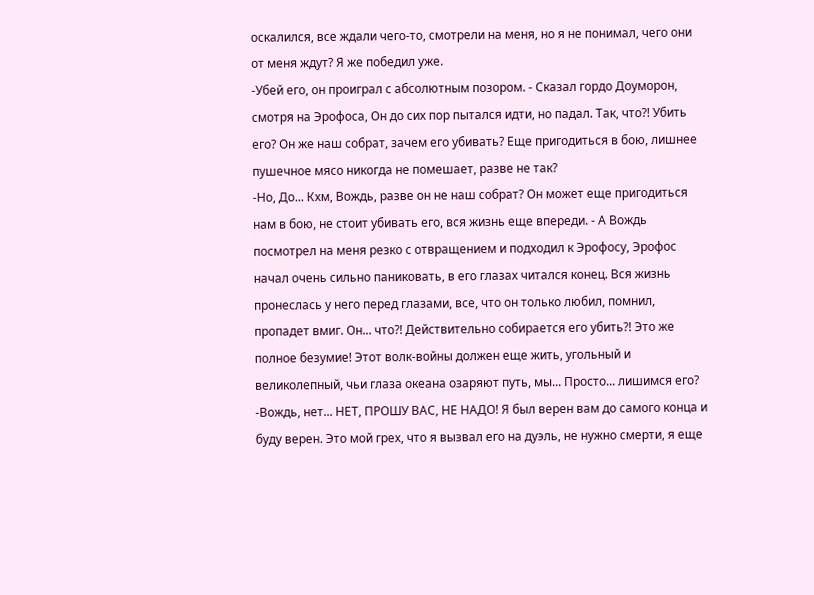оскалился, все ждали чего-то, смотрели на меня, но я не понимал, чего они от меня ждут? Я же победил уже.
-Убей его, он проиграл с абсолютным позором. - Сказал гордо Доуморон, смотря на Эрофоса, Он до сих пор пытался идти, но падал. Так, что?! Убить его? Он же наш собрат, зачем его убивать? Еще пригодиться в бою, лишнее пушечное мясо никогда не помешает, разве не так?
-Но, До... Кхм, Вождь, разве он не наш собрат? Он может еще пригодиться нам в бою, не стоит убивать его, вся жизнь еще впереди. - А Вождь посмотрел на меня резко с отвращением и подходил к Эрофосу, Эрофос начал очень сильно паниковать, в его глазах читался конец. Вся жизнь пронеслась у него перед глазами, все, что он только любил, помнил, пропадет вмиг. Он... что?! Действительно собирается его убить?! Это же полное безумие! Этот волк-войны должен еще жить, угольный и великолепный, чьи глаза океана озаряют путь, мы... Просто... лишимся его?
-Вождь, нет... НЕТ, ПРОШУ ВАС, НЕ НАДО! Я был верен вам до самого конца и буду верен. Это мой грех, что я вызвал его на дуэль, не нужно смерти, я еще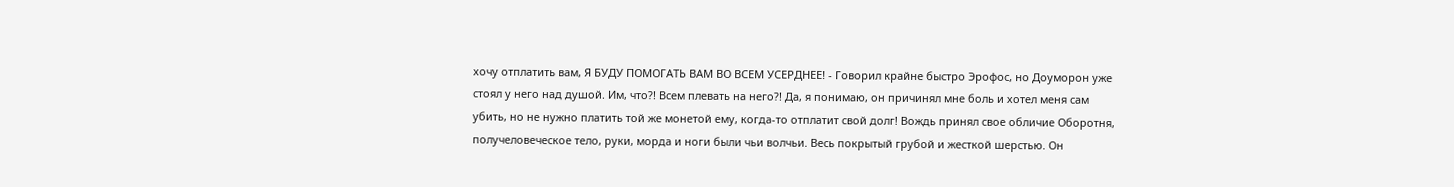хочу отплатить вам, Я БУДУ ПОМОГАТЬ ВАМ ВО ВСЕМ УСЕРДНЕЕ! - Говорил крайне быстро Эрофос, но Доуморон уже стоял у него над душой. Им, что?! Всем плевать на него?! Да, я понимаю, он причинял мне боль и хотел меня сам убить, но не нужно платить той же монетой ему, когда-то отплатит свой долг! Вождь принял свое обличие Оборотня, получеловеческое тело, руки, морда и ноги были чьи волчьи. Весь покрытый грубой и жесткой шерстью. Он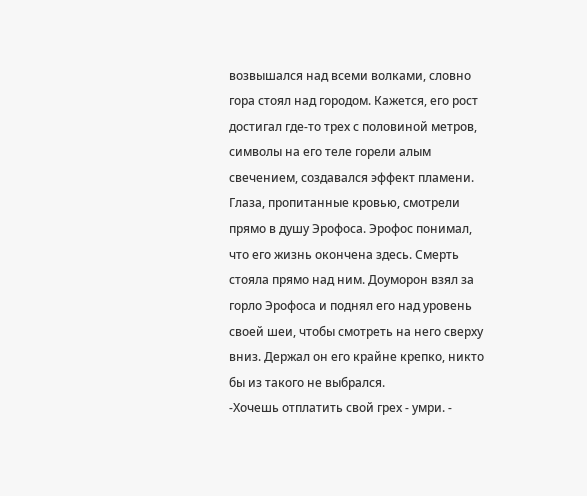возвышался над всеми волками, словно гора стоял над городом. Кажется, его рост достигал где-то трех с половиной метров, символы на его теле горели алым свечением, создавался эффект пламени. Глаза, пропитанные кровью, смотрели прямо в душу Эрофоса. Эрофос понимал, что его жизнь окончена здесь. Смерть стояла прямо над ним. Доуморон взял за горло Эрофоса и поднял его над уровень своей шеи, чтобы смотреть на него сверху вниз. Держал он его крайне крепко, никто бы из такого не выбрался.
-Хочешь отплатить свой грех - умри. -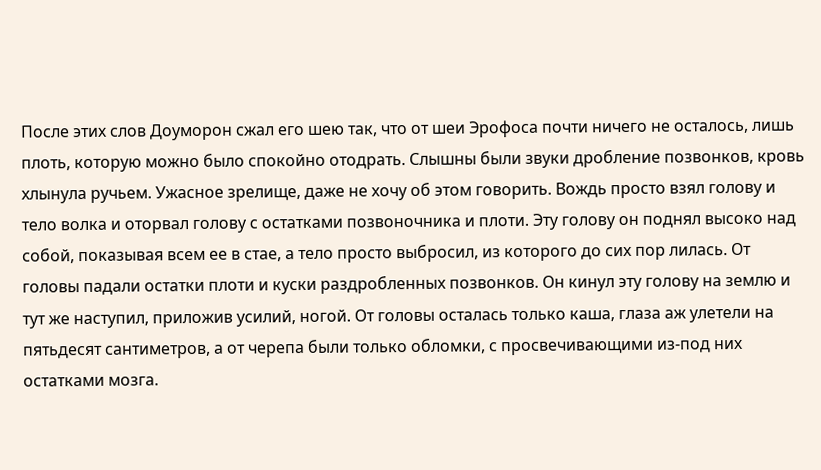После этих слов Доуморон сжал его шею так, что от шеи Эрофоса почти ничего не осталось, лишь плоть, которую можно было спокойно отодрать. Слышны были звуки дробление позвонков, кровь хлынула ручьем. Ужасное зрелище, даже не хочу об этом говорить. Вождь просто взял голову и тело волка и оторвал голову с остатками позвоночника и плоти. Эту голову он поднял высоко над собой, показывая всем ее в стае, а тело просто выбросил, из которого до сих пор лилась. От головы падали остатки плоти и куски раздробленных позвонков. Он кинул эту голову на землю и тут же наступил, приложив усилий, ногой. От головы осталась только каша, глаза аж улетели на пятьдесят сантиметров, а от черепа были только обломки, с просвечивающими из-под них остатками мозга.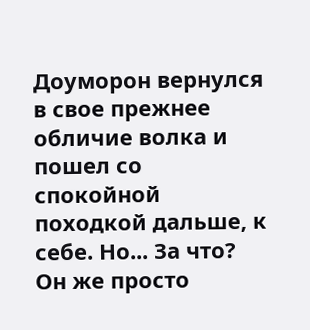Доуморон вернулся в свое прежнее обличие волка и пошел со спокойной походкой дальше, к себе. Но... За что? Он же просто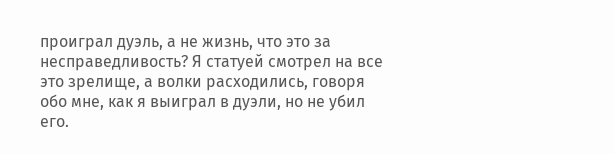проиграл дуэль, а не жизнь, что это за несправедливость? Я статуей смотрел на все это зрелище, а волки расходились, говоря обо мне, как я выиграл в дуэли, но не убил его.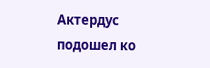Актердус подошел ко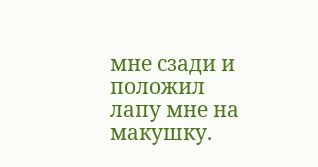мне сзади и положил лапу мне на макушку.